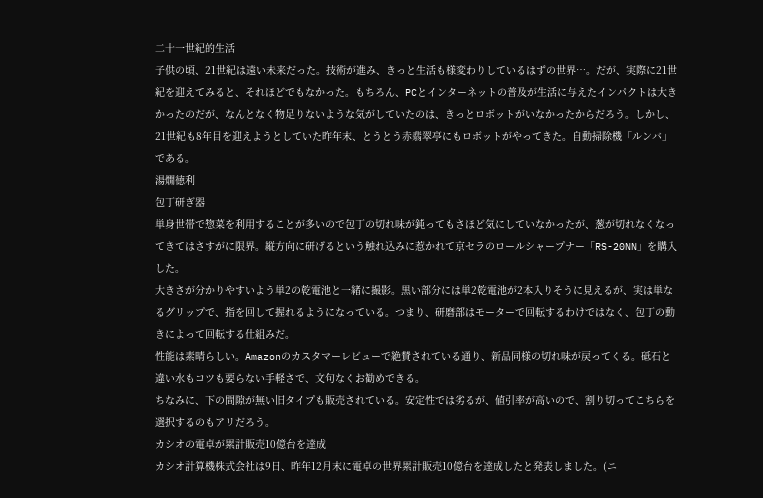二十一世紀的生活
子供の頃、21世紀は遠い未来だった。技術が進み、きっと生活も様変わりしているはずの世界…。だが、実際に21世紀を迎えてみると、それほどでもなかった。もちろん、PCとインターネットの普及が生活に与えたインパクトは大きかったのだが、なんとなく物足りないような気がしていたのは、きっとロボットがいなかったからだろう。しかし、21世紀も8年目を迎えようとしていた昨年末、とうとう赤翡翠亭にもロボットがやってきた。自動掃除機「ルンバ」である。
湯燗徳利
包丁研ぎ器
単身世帯で惣菜を利用することが多いので包丁の切れ味が鈍ってもさほど気にしていなかったが、葱が切れなくなってきてはさすがに限界。縦方向に研げるという触れ込みに惹かれて京セラのロールシャープナー「RS-20NN」を購入した。
大きさが分かりやすいよう単2の乾電池と一緒に撮影。黒い部分には単2乾電池が2本入りそうに見えるが、実は単なるグリップで、指を回して握れるようになっている。つまり、研磨部はモーターで回転するわけではなく、包丁の動きによって回転する仕組みだ。
性能は素晴らしい。Amazonのカスタマーレビューで絶賛されている通り、新品同様の切れ味が戻ってくる。砥石と違い水もコツも要らない手軽さで、文句なくお勧めできる。
ちなみに、下の間隙が無い旧タイプも販売されている。安定性では劣るが、値引率が高いので、割り切ってこちらを選択するのもアリだろう。
カシオの電卓が累計販売10億台を達成
カシオ計算機株式会社は9日、昨年12月末に電卓の世界累計販売10億台を達成したと発表しました。(ニ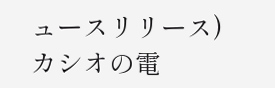ュースリリース)
カシオの電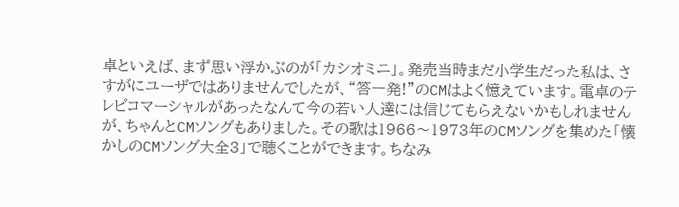卓といえば、まず思い浮かぶのが「カシオミニ」。発売当時まだ小学生だった私は、さすがにユーザではありませんでしたが、“答一発!”のCMはよく憶えています。電卓のテレビコマーシャルがあったなんて今の若い人達には信じてもらえないかもしれませんが、ちゃんとCMソングもありました。その歌は1966〜1973年のCMソングを集めた「懐かしのCMソング大全3」で聴くことができます。ちなみ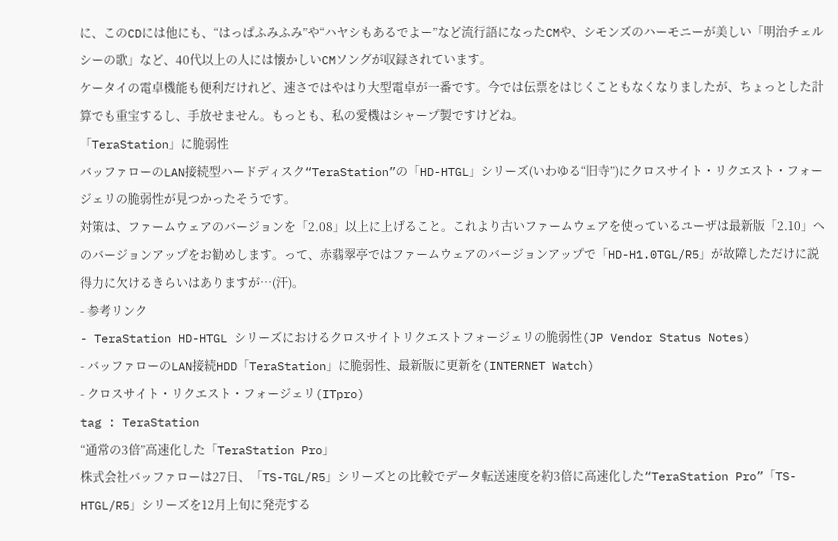に、このCDには他にも、“はっぱふみふみ”や“ハヤシもあるでよー”など流行語になったCMや、シモンズのハーモニーが美しい「明治チェルシーの歌」など、40代以上の人には懐かしいCMソングが収録されています。
ケータイの電卓機能も便利だけれど、速さではやはり大型電卓が一番です。今では伝票をはじくこともなくなりましたが、ちょっとした計算でも重宝するし、手放せません。もっとも、私の愛機はシャープ製ですけどね。
「TeraStation」に脆弱性
バッファローのLAN接続型ハードディスク“TeraStation”の「HD-HTGL」シリーズ(いわゆる“旧寺”)にクロスサイト・リクエスト・フォージェリの脆弱性が見つかったそうです。
対策は、ファームウェアのバージョンを「2.08」以上に上げること。これより古いファームウェアを使っているユーザは最新版「2.10」へのバージョンアップをお勧めします。って、赤翡翠亭ではファームウェアのバージョンアップで「HD-H1.0TGL/R5」が故障しただけに説得力に欠けるきらいはありますが…(汗)。
- 参考リンク
- TeraStation HD-HTGL シリーズにおけるクロスサイトリクエストフォージェリの脆弱性(JP Vendor Status Notes)
- バッファローのLAN接続HDD「TeraStation」に脆弱性、最新版に更新を(INTERNET Watch)
- クロスサイト・リクエスト・フォージェリ(ITpro)
tag : TeraStation
“通常の3倍”高速化した「TeraStation Pro」
株式会社バッファローは27日、「TS-TGL/R5」シリーズとの比較でデータ転送速度を約3倍に高速化した“TeraStation Pro”「TS-HTGL/R5」シリーズを12月上旬に発売する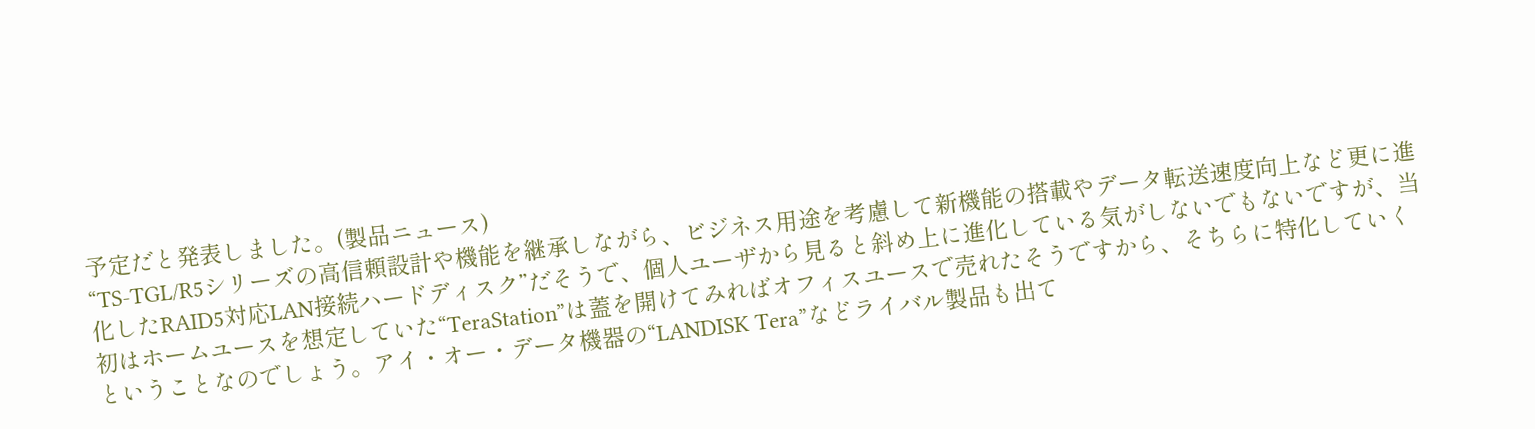予定だと発表しました。(製品ニュース)
“TS-TGL/R5シリーズの高信頼設計や機能を継承しながら、ビジネス用途を考慮して新機能の搭載やデータ転送速度向上など更に進化したRAID5対応LAN接続ハードディスク”だそうで、個人ユーザから見ると斜め上に進化している気がしないでもないですが、当初はホームユースを想定していた“TeraStation”は蓋を開けてみればオフィスユースで売れたそうですから、そちらに特化していくということなのでしょう。アイ・オー・データ機器の“LANDISK Tera”などライバル製品も出て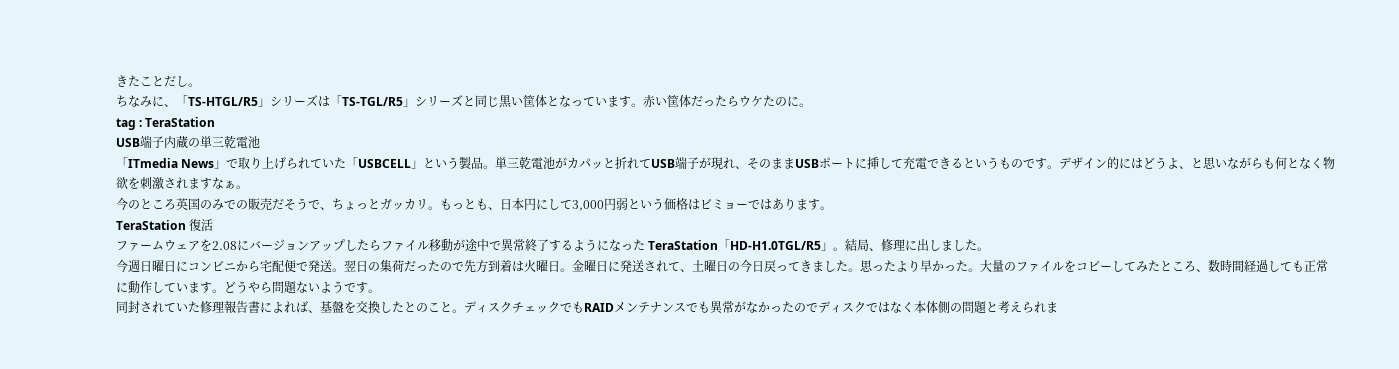きたことだし。
ちなみに、「TS-HTGL/R5」シリーズは「TS-TGL/R5」シリーズと同じ黒い筐体となっています。赤い筐体だったらウケたのに。
tag : TeraStation
USB端子内蔵の単三乾電池
「ITmedia News」で取り上げられていた「USBCELL」という製品。単三乾電池がカパッと折れてUSB端子が現れ、そのままUSBポートに挿して充電できるというものです。デザイン的にはどうよ、と思いながらも何となく物欲を刺激されますなぁ。
今のところ英国のみでの販売だそうで、ちょっとガッカリ。もっとも、日本円にして3,000円弱という価格はビミョーではあります。
TeraStation 復活
ファームウェアを2.08にバージョンアップしたらファイル移動が途中で異常終了するようになった TeraStation「HD-H1.0TGL/R5」。結局、修理に出しました。
今週日曜日にコンビニから宅配便で発送。翌日の集荷だったので先方到着は火曜日。金曜日に発送されて、土曜日の今日戻ってきました。思ったより早かった。大量のファイルをコピーしてみたところ、数時間経過しても正常に動作しています。どうやら問題ないようです。
同封されていた修理報告書によれば、基盤を交換したとのこと。ディスクチェックでもRAIDメンテナンスでも異常がなかったのでディスクではなく本体側の問題と考えられま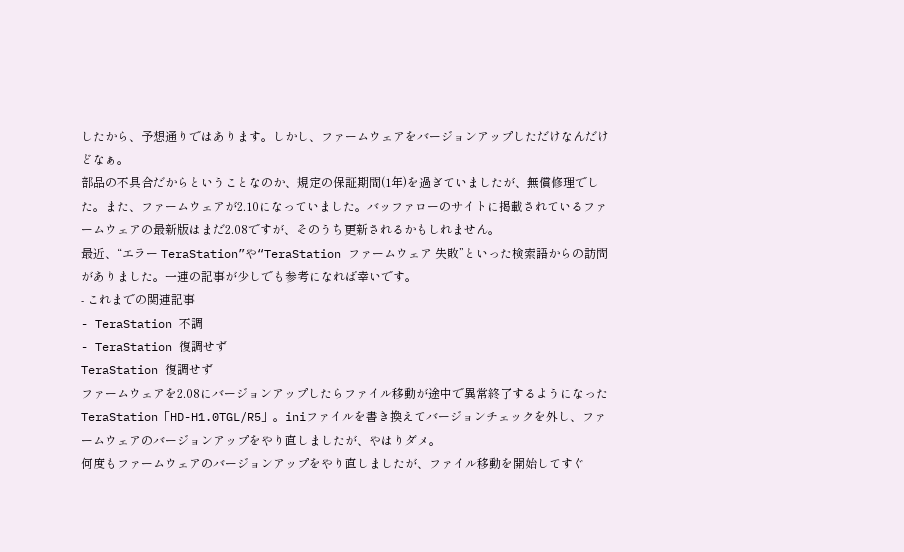したから、予想通りではあります。しかし、ファームウェアをバージョンアップしただけなんだけどなぁ。
部品の不具合だからということなのか、規定の保証期間(1年)を過ぎていましたが、無償修理でした。また、ファームウェアが2.10になっていました。バッファローのサイトに掲載されているファームウェアの最新版はまだ2.08ですが、そのうち更新されるかもしれません。
最近、“エラー TeraStation”や“TeraStation ファームウェア 失敗”といった検索語からの訪問がありました。一連の記事が少しでも参考になれば幸いです。
- これまでの関連記事
- TeraStation 不調
- TeraStation 復調せず
TeraStation 復調せず
ファームウェアを2.08にバージョンアップしたらファイル移動が途中で異常終了するようになった TeraStation「HD-H1.0TGL/R5」。iniファイルを書き換えてバージョンチェックを外し、ファームウェアのバージョンアップをやり直しましたが、やはりダメ。
何度もファームウェアのバージョンアップをやり直しましたが、ファイル移動を開始してすぐ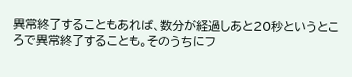異常終了することもあれば、数分が経過しあと20秒というところで異常終了することも。そのうちにフ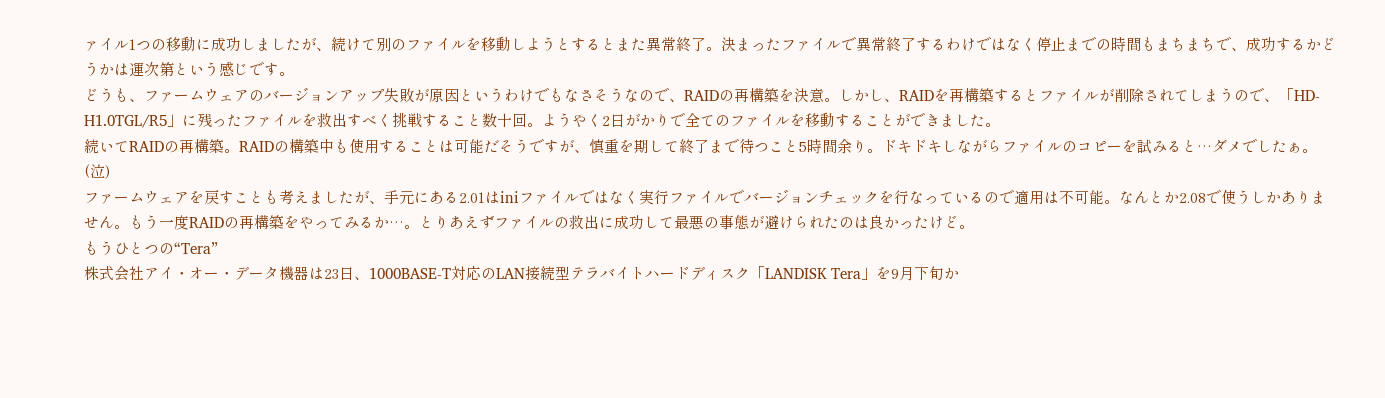ァイル1つの移動に成功しましたが、続けて別のファイルを移動しようとするとまた異常終了。決まったファイルで異常終了するわけではなく停止までの時間もまちまちで、成功するかどうかは運次第という感じです。
どうも、ファームウェアのバージョンアップ失敗が原因というわけでもなさそうなので、RAIDの再構築を決意。しかし、RAIDを再構築するとファイルが削除されてしまうので、「HD-H1.0TGL/R5」に残ったファイルを救出すべく挑戦すること数十回。ようやく2日がかりで全てのファイルを移動することができました。
続いてRAIDの再構築。RAIDの構築中も使用することは可能だそうですが、慎重を期して終了まで待つこと5時間余り。ドキドキしながらファイルのコピーを試みると…ダメでしたぁ。(泣)
ファームウェアを戻すことも考えましたが、手元にある2.01はiniファイルではなく実行ファイルでバージョンチェックを行なっているので適用は不可能。なんとか2.08で使うしかありません。もう一度RAIDの再構築をやってみるか…。とりあえずファイルの救出に成功して最悪の事態が避けられたのは良かったけど。
もうひとつの“Tera”
株式会社アイ・オー・データ機器は23日、1000BASE-T対応のLAN接続型テラバイトハードディスク「LANDISK Tera」を9月下旬か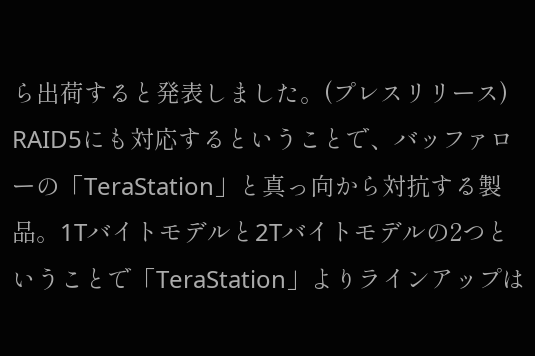ら出荷すると発表しました。(プレスリリース)
RAID5にも対応するということで、バッファローの「TeraStation」と真っ向から対抗する製品。1Tバイトモデルと2Tバイトモデルの2つということで「TeraStation」よりラインアップは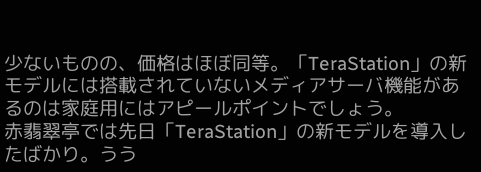少ないものの、価格はほぼ同等。「TeraStation」の新モデルには搭載されていないメディアサーバ機能があるのは家庭用にはアピールポイントでしょう。
赤翡翠亭では先日「TeraStation」の新モデルを導入したばかり。うう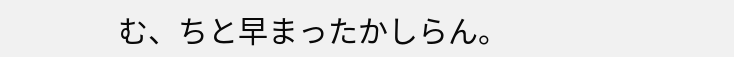む、ちと早まったかしらん。